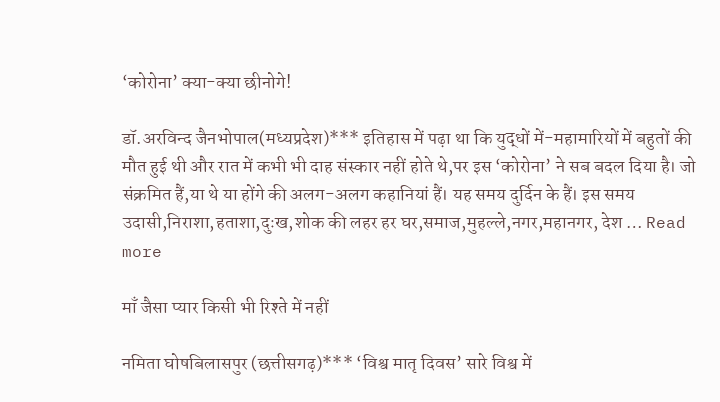‘कोरोना’ क्या-क्या छीनोगे!

डॉ.अरविन्द जैनभोपाल(मध्यप्रदेश)*** इतिहास में पढ़ा था कि युद्धों में-महामारियों में बहुतों की मौत हुई थी और रात में कभी भी दाह संस्कार नहीं होते थे,पर इस ‘कोरोना’ ने सब बदल दिया है। जो संक्रमित हैं,या थे या होंगे की अलग-अलग कहानियां हैं। यह समय दुर्दिन के हैं। इस समय उदासी,निराशा,हताशा,दुःख,शोक की लहर हर घर,समाज,मुहल्ले,नगर,महानगर, देश … Read more

माँ जैसा प्यार किसी भी रिश्ते में नहीं

नमिता घोषबिलासपुर (छत्तीसगढ़)*** ‘विश्व मातृ दिवस’ सारे विश्व में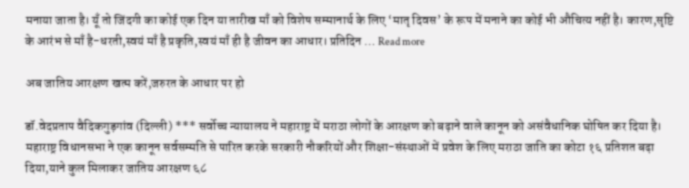मनाया जाता है। यूँ तो जिंदगी का कोई एक दिन या तारीख माँ को विशेष सम्मानार्थ के लिए ‘मातृ दिवस’ के रूप में मनाने का कोई भी औचित्य नहीं है। कारण,सृष्टि के आरंभ से माँ है-धरती,स्वयं माँ है प्रकृति,स्वयं माँ ही है जीवन का आधार। प्रतिदिन … Read more

अब जातिय आरक्षण खत्म करें,जरुरत के आधार पर हो

डॉ.वेदप्रताप वैदिकगुड़गांव (दिल्ली) *** सर्वोच्च न्यायालय ने महाराष्ट्र में मराठा लोगों के आरक्षण को बढ़ाने वाले कानून को असंवैधानिक घोषित कर दिया है। महाराष्ट्र विधानसभा ने एक कानून सर्वसम्मति से पारित करके सरकारी नौकरियों और शिक्षा-संस्थाओं में प्रवेश के लिए मराठा जाति का कोटा १६ प्रतिशत बढ़ा दिया,याने कुल मिलाकर जातिय आरक्षण ६८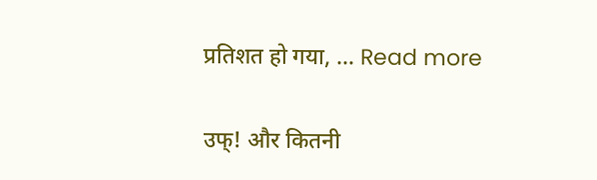प्रतिशत हो गया, … Read more

उफ्! और कितनी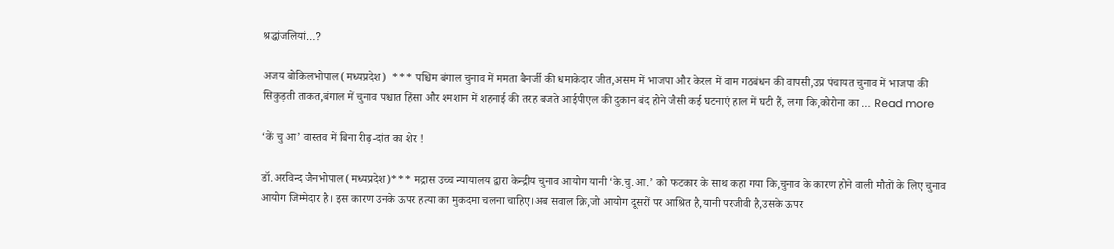श्रद्धांजलियां…?

अजय बोकिलभोपाल(मध्यप्रदेश)  *** पश्चिम बंगाल चुनाव में ममता बैनर्जी की धमाकेदार जीत,असम में भाजपा और केरल में वाम गठबंधन की वापसी,उप्र पंचायत चुनाव में भाजपा की सिकुड़ती ताकत,बंगाल में चुनाव पश्चात हिंसा और श्मशान में शहनाई की तरह बजते आईपीएल की दुकान बंद होने जैसी कई घटनाएं हाल में घटी हैं, लगा कि,कोरोना का … Read more

‘कें चु आ’ वास्तव में बिना रीढ़-दांत का शेर !

डॉ.अरविन्द जैनभोपाल(मध्यप्रदेश)*** मद्रास उच्च न्यायालय द्वारा केन्द्रीय चुनाव आयोग यानी ‘के.चु.आ.’ को फटकार के साथ कहा गया कि,चुनाव के कारण होने वाली मौतों के लिए चुनाव आयोग जिम्मेदार है। इस कारण उनके ऊपर हत्या का मुकदमा चलना चाहिए।अब सवाल क़ि,जो आयोग दूसरों पर आश्रित है,यानी परजीवी है,उसके ऊपर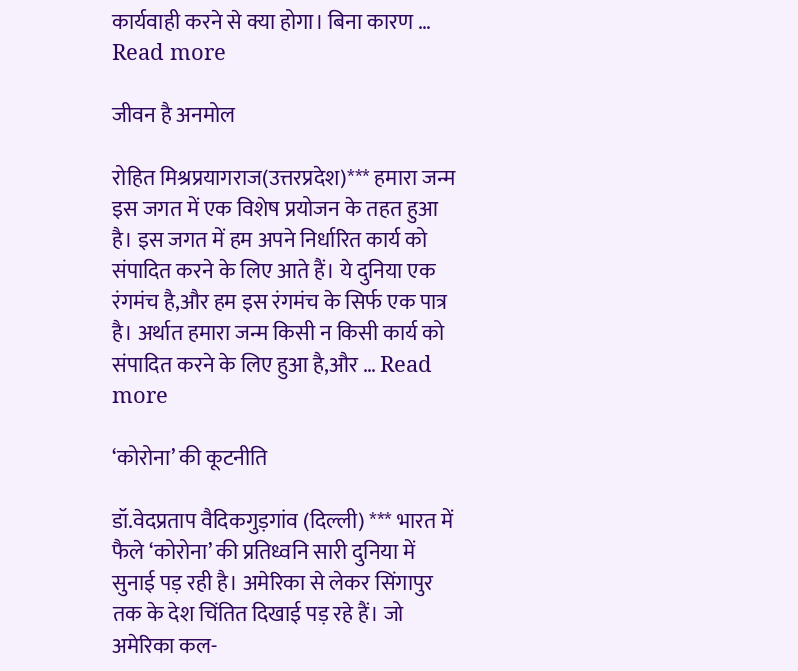कार्यवाही करने से क्या होगा। बिना कारण … Read more

जीवन है अनमोल

रोहित मिश्रप्रयागराज(उत्तरप्रदेश)*** हमारा जन्म इस जगत में एक विशेष प्रयोजन के तहत हुआ है। इस जगत में हम अपने निर्धारित कार्य को संपादित करने के लिए आते हैं। ये दुनिया एक रंगमंच है,और हम इस रंगमंच के सिर्फ एक पात्र है। अर्थात हमारा जन्म किसी न किसी कार्य को संपादित करने के लिए हुआ है,और … Read more

‘कोरोना’ की कूटनीति

डॉ.वेदप्रताप वैदिकगुड़गांव (दिल्ली) *** भारत में फैले ‘कोरोना’ की प्रतिध्वनि सारी दुनिया में सुनाई पड़ रही है। अमेरिका से लेकर सिंगापुर तक के देश चिंतित दिखाई पड़ रहे हैं। जो अमेरिका कल-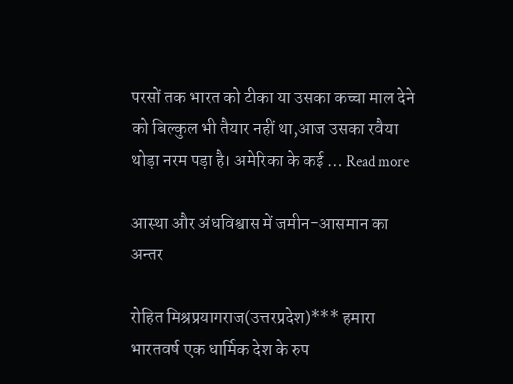परसों तक भारत को टीका या उसका कच्चा माल देने को बिल्कुल भी तैयार नहीं था,आज उसका रवैया थोड़ा नरम पड़ा है। अमेरिका के कई … Read more

आस्था और अंधविश्वास में जमीन-आसमान का अन्तर

रोहित मिश्रप्रयागराज(उत्तरप्रदेश)*** हमारा भारतवर्ष एक धार्मिक देश के रुप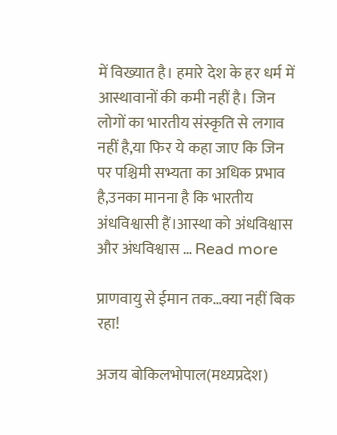में विख्यात है। हमारे देश के हर धर्म में आस्थावानों की कमी नहीं है। जिन लोगों का भारतीय संस्कृति से लगाव नहीं है,या फिर ये कहा जाए कि जिन पर पश्चिमी सभ्यता का अधिक प्रभाव है,उनका मानना है कि भारतीय अंधविश्वासी हैं।आस्था को अंधविश्वास और अंधविश्वास … Read more

प्राणवायु से ईमान तक…क्या नहीं बिक रहा!

अजय बोकिलभोपाल(मध्यप्रदेश)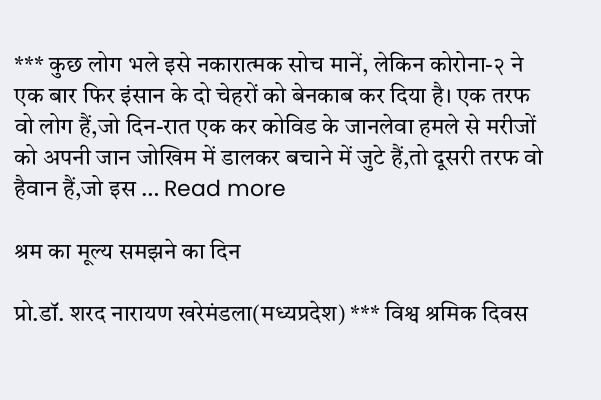*** कुछ लोग भले इसे नकारात्मक सोच मानें, लेकिन कोरोना-२ ने एक बार फिर इंसान के दो चेहरों को बेनकाब कर दिया है। एक तरफ वो लोग हैं,जो दिन-रात एक कर कोविड के जानलेवा हमले से मरीजों को अपनी जान जोखिम में डालकर बचाने में जुटे हैं,तो दूसरी तरफ वो हैवान हैं,जो इस … Read more

श्रम का मूल्य समझने का दिन

प्रो.डॉ. शरद नारायण खरेमंडला(मध्यप्रदेश) *** विश्व श्रमिक दिवस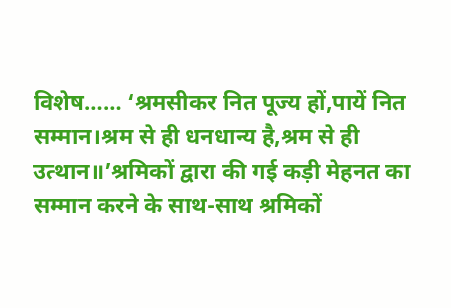विशेष…… ‘श्रमसीकर नित पूज्य हों,पायें नित सम्मान।श्रम से ही धनधान्य है,श्रम से ही उत्थान॥’श्रमिकों द्वारा की गई कड़ी मेहनत का सम्मान करने के साथ-साथ श्रमिकों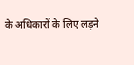के अधिकारों के लिए लड़ने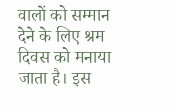वालों को सम्मान देने के लिए श्रम दिवस को मनाया जाता है। इस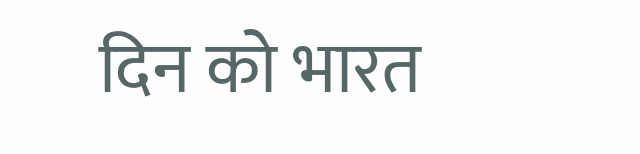दिन को भारत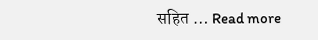सहित … Read more